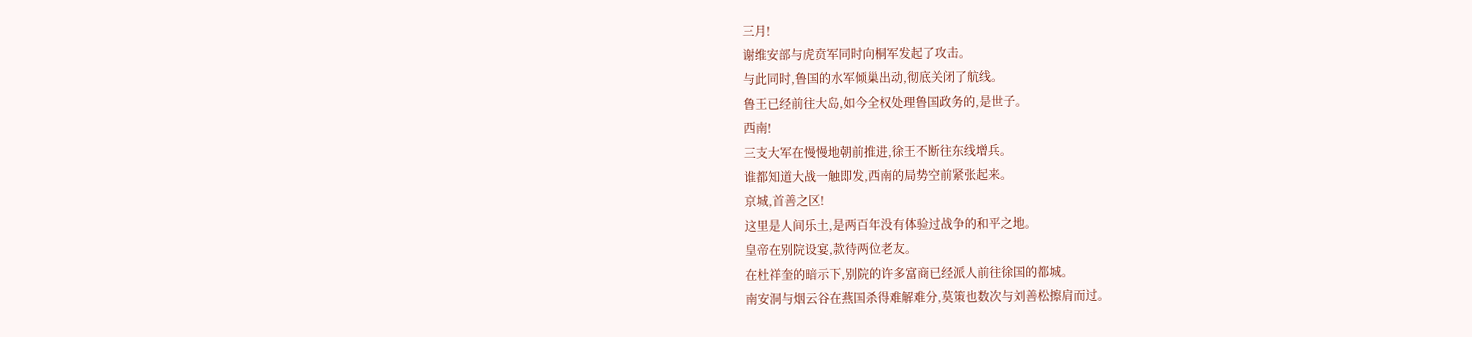三月!
谢维安部与虎贲军同时向桐军发起了攻击。
与此同时,鲁国的水军倾巢出动,彻底关闭了航线。
鲁王已经前往大岛,如今全权处理鲁国政务的,是世子。
西南!
三支大军在慢慢地朝前推进,徐王不断往东线增兵。
谁都知道大战一触即发,西南的局势空前紧张起来。
京城,首善之区!
这里是人间乐土,是两百年没有体验过战争的和平之地。
皇帝在别院设宴,款待两位老友。
在杜祥奎的暗示下,别院的许多富商已经派人前往徐国的都城。
南安洞与烟云谷在燕国杀得难解难分,莫策也数次与刘善松擦肩而过。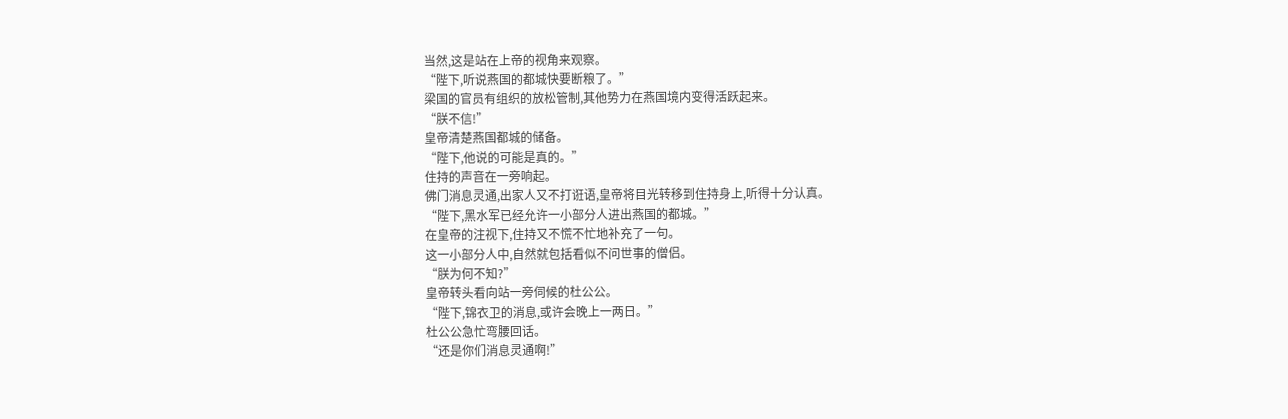当然,这是站在上帝的视角来观察。
“陛下,听说燕国的都城快要断粮了。”
梁国的官员有组织的放松管制,其他势力在燕国境内变得活跃起来。
“朕不信!”
皇帝清楚燕国都城的储备。
“陛下,他说的可能是真的。”
住持的声音在一旁响起。
佛门消息灵通,出家人又不打诳语,皇帝将目光转移到住持身上,听得十分认真。
“陛下,黑水军已经允许一小部分人进出燕国的都城。”
在皇帝的注视下,住持又不慌不忙地补充了一句。
这一小部分人中,自然就包括看似不问世事的僧侣。
“朕为何不知?”
皇帝转头看向站一旁伺候的杜公公。
“陛下,锦衣卫的消息,或许会晚上一两日。”
杜公公急忙弯腰回话。
“还是你们消息灵通啊!”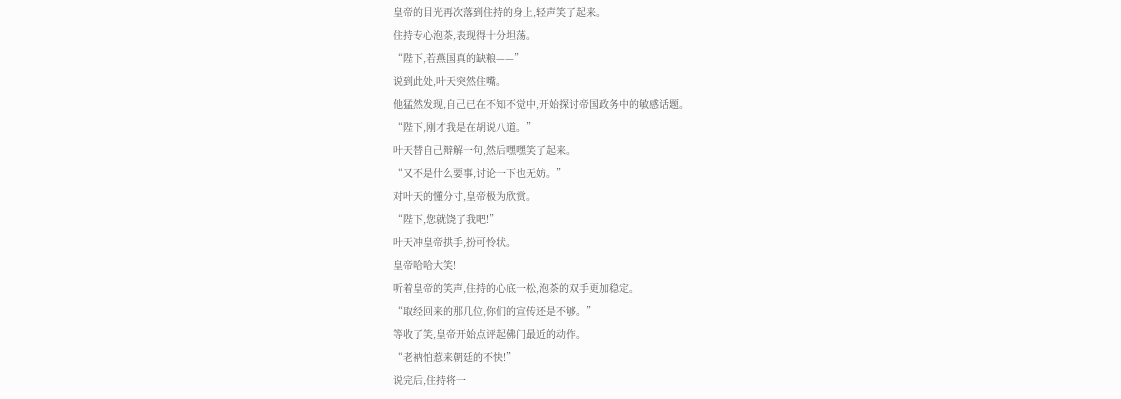皇帝的目光再次落到住持的身上,轻声笑了起来。
住持专心泡茶,表现得十分坦荡。
“陛下,若燕国真的缺粮——”
说到此处,叶天突然住嘴。
他猛然发现,自己已在不知不觉中,开始探讨帝国政务中的敏感话题。
“陛下,刚才我是在胡说八道。”
叶天替自己辩解一句,然后嘿嘿笑了起来。
“又不是什么要事,讨论一下也无妨。”
对叶天的懂分寸,皇帝极为欣赏。
“陛下,您就饶了我吧!”
叶天冲皇帝拱手,扮可怜状。
皇帝哈哈大笑!
听着皇帝的笑声,住持的心底一松,泡茶的双手更加稳定。
“取经回来的那几位,你们的宣传还是不够。”
等收了笑,皇帝开始点评起佛门最近的动作。
“老衲怕惹来朝廷的不快!”
说完后,住持将一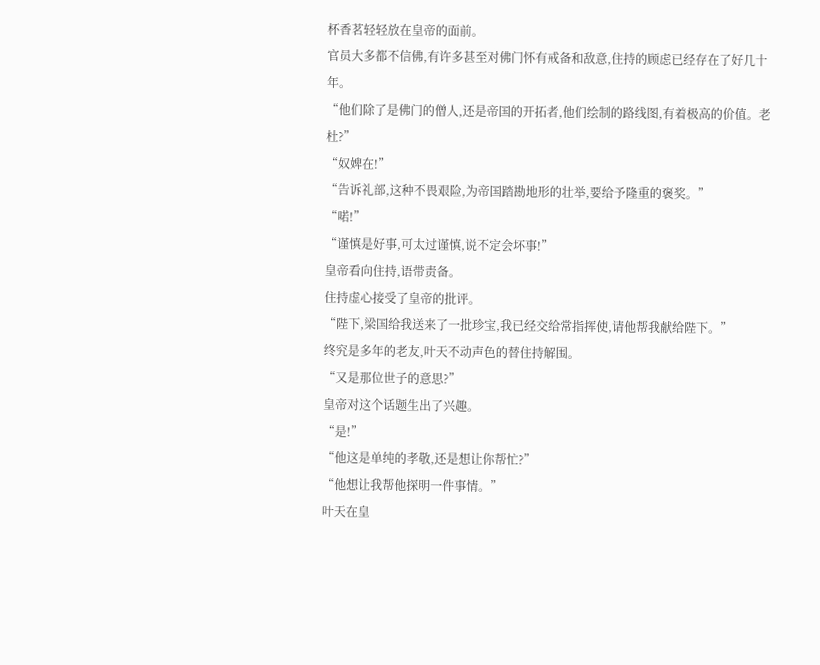杯香茗轻轻放在皇帝的面前。
官员大多都不信佛,有许多甚至对佛门怀有戒备和敌意,住持的顾虑已经存在了好几十年。
“他们除了是佛门的僧人,还是帝国的开拓者,他们绘制的路线图,有着极高的价值。老杜?”
“奴婢在!”
“告诉礼部,这种不畏艰险,为帝国踏勘地形的壮举,要给予隆重的褒奖。”
“喏!”
“谨慎是好事,可太过谨慎,说不定会坏事!”
皇帝看向住持,语带责备。
住持虚心接受了皇帝的批评。
“陛下,梁国给我送来了一批珍宝,我已经交给常指挥使,请他帮我献给陛下。”
终究是多年的老友,叶天不动声色的替住持解围。
“又是那位世子的意思?”
皇帝对这个话题生出了兴趣。
“是!”
“他这是单纯的孝敬,还是想让你帮忙?”
“他想让我帮他探明一件事情。”
叶天在皇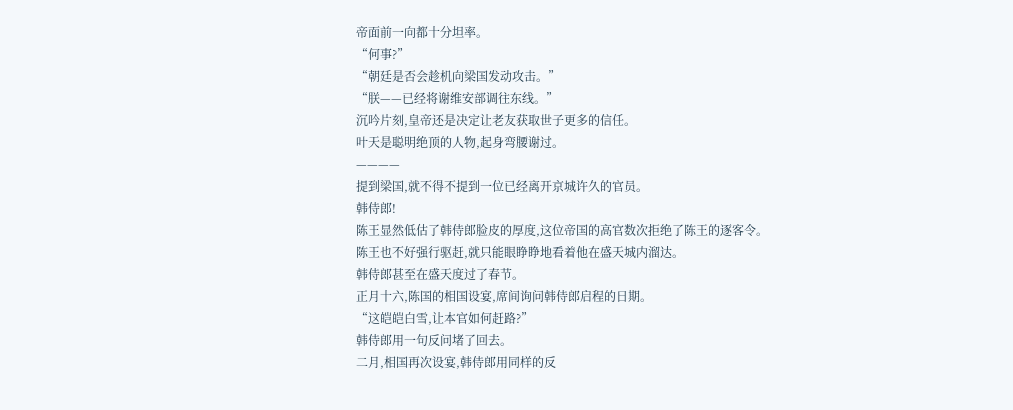帝面前一向都十分坦率。
“何事?”
“朝廷是否会趁机向梁国发动攻击。”
“朕——已经将谢维安部调往东线。”
沉吟片刻,皇帝还是决定让老友获取世子更多的信任。
叶天是聪明绝顶的人物,起身弯腰谢过。
————
提到梁国,就不得不提到一位已经离开京城许久的官员。
韩侍郎!
陈王显然低估了韩侍郎脸皮的厚度,这位帝国的高官数次拒绝了陈王的逐客令。
陈王也不好强行驱赶,就只能眼睁睁地看着他在盛天城内溜达。
韩侍郎甚至在盛天度过了春节。
正月十六,陈国的相国设宴,席间询问韩侍郎启程的日期。
“这皑皑白雪,让本官如何赶路?”
韩侍郎用一句反问堵了回去。
二月,相国再次设宴,韩侍郎用同样的反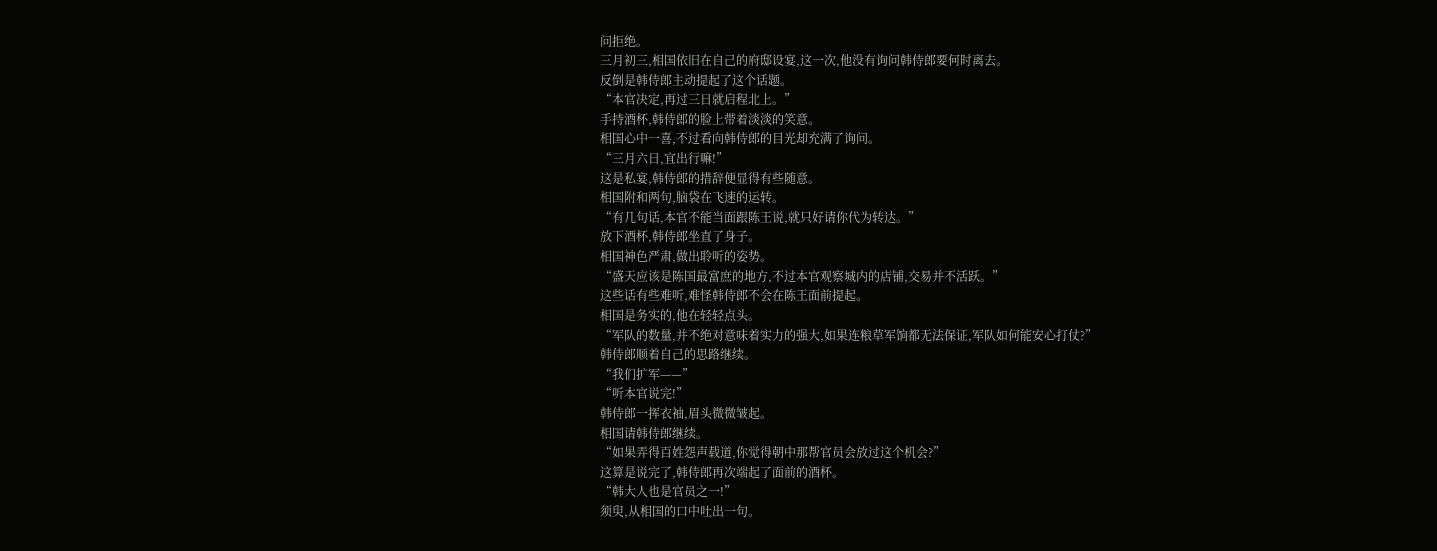问拒绝。
三月初三,相国依旧在自己的府邸设宴,这一次,他没有询问韩侍郎要何时离去。
反倒是韩侍郎主动提起了这个话题。
“本官决定,再过三日就启程北上。”
手持酒杯,韩侍郎的脸上带着淡淡的笑意。
相国心中一喜,不过看向韩侍郎的目光却充满了询问。
“三月六日,宜出行嘛!”
这是私宴,韩侍郎的措辞便显得有些随意。
相国附和两句,脑袋在飞速的运转。
“有几句话,本官不能当面跟陈王说,就只好请你代为转达。”
放下酒杯,韩侍郎坐直了身子。
相国神色严肃,做出聆听的姿势。
“盛天应该是陈国最富庶的地方,不过本官观察城内的店铺,交易并不活跃。”
这些话有些难听,难怪韩侍郎不会在陈王面前提起。
相国是务实的,他在轻轻点头。
“军队的数量,并不绝对意味着实力的强大,如果连粮草军饷都无法保证,军队如何能安心打仗?”
韩侍郎顺着自己的思路继续。
“我们扩军——”
“听本官说完!”
韩侍郎一挥衣袖,眉头微微皱起。
相国请韩侍郎继续。
“如果弄得百姓怨声载道,你觉得朝中那帮官员会放过这个机会?”
这算是说完了,韩侍郎再次端起了面前的酒杯。
“韩大人也是官员之一!”
须臾,从相国的口中吐出一句。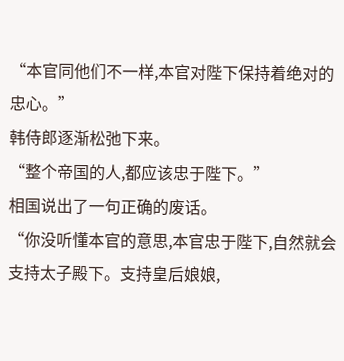“本官同他们不一样,本官对陛下保持着绝对的忠心。”
韩侍郎逐渐松弛下来。
“整个帝国的人,都应该忠于陛下。”
相国说出了一句正确的废话。
“你没听懂本官的意思,本官忠于陛下,自然就会支持太子殿下。支持皇后娘娘,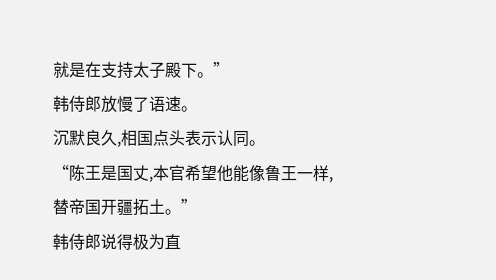就是在支持太子殿下。”
韩侍郎放慢了语速。
沉默良久,相国点头表示认同。
“陈王是国丈,本官希望他能像鲁王一样,替帝国开疆拓土。”
韩侍郎说得极为直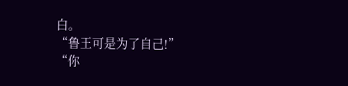白。
“鲁王可是为了自己!”
“你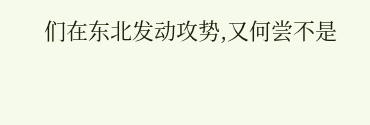们在东北发动攻势,又何尝不是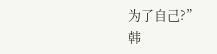为了自己?”
韩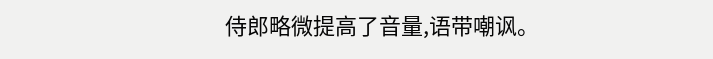侍郎略微提高了音量,语带嘲讽。